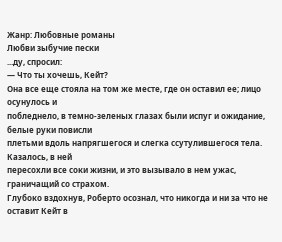Жанр: Любовные романы
Любви зыбучие пески
...ду, спросил:
— Что ты хочешь, Кейт?
Она все еще стояла на том же месте, где он оставил ее; лицо осунулось и
побледнело, в темно-зеленых глазах были испуг и ожидание, белые руки повисли
плетьми вдоль напрягшегося и слегка ссутулившегося тела. Казалось, в ней
пересохли все соки жизни, и это вызывало в нем ужас, граничащий со страхом.
Глубоко вздохнув, Роберто осознал, что никогда и ни за что не оставит Кейт в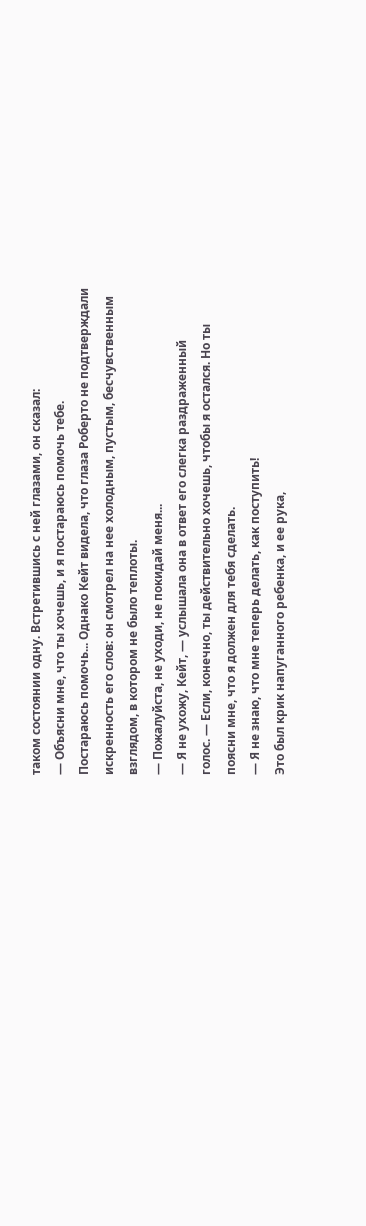таком состоянии одну. Встретившись с ней глазами, он сказал:
— Объясни мне, что ты хочешь, и я постараюсь помочь тебе.
Постараюсь помочь... Однако Кейт видела, что глаза Роберто не подтверждали
искренность его слов: он смотрел на нее холодным, пустым, бесчувственным
взглядом, в котором не было теплоты.
— Пожалуйста, не уходи, не покидай меня...
— Я не ухожу, Кейт, — услышала она в ответ его слегка раздраженный
голос. — Если, конечно, ты действительно хочешь, чтобы я остался. Но ты
поясни мне, что я должен для тебя сделать.
— Я не знаю, что мне теперь делать, как поступить!
Это был крик напуганного ребенка, и ее рука,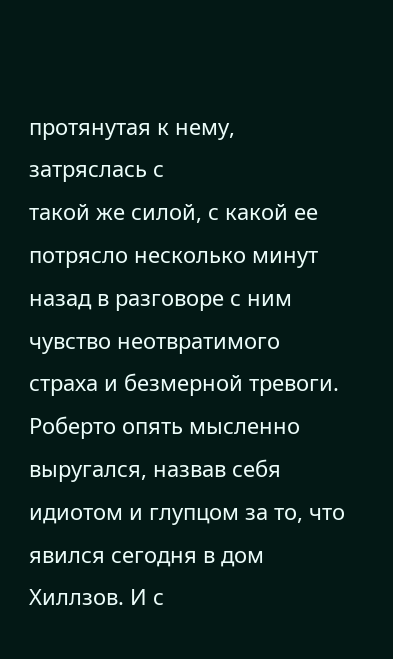протянутая к нему, затряслась с
такой же силой, с какой ее потрясло несколько минут назад в разговоре с ним
чувство неотвратимого страха и безмерной тревоги.
Роберто опять мысленно выругался, назвав себя идиотом и глупцом за то, что
явился сегодня в дом Хиллзов. И с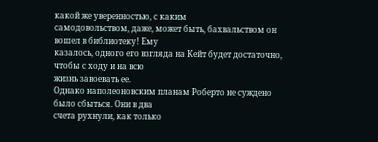какой же уверенностью, с каким
самодовольством, даже, может быть, бахвальством он вошел в библиотеку! Ему
казалось, одного его взгляда на Кейт будет достаточно, чтобы с ходу и на всю
жизнь завоевать ее.
Однако наполеоновским планам Роберто не суждено было сбыться. Они в два
счета рухнули, как только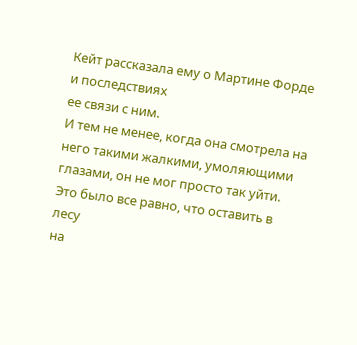Кейт рассказала ему о Мартине Форде и последствиях
ее связи с ним.
И тем не менее, когда она смотрела на него такими жалкими, умоляющими
глазами, он не мог просто так уйти. Это было все равно, что оставить в лесу
на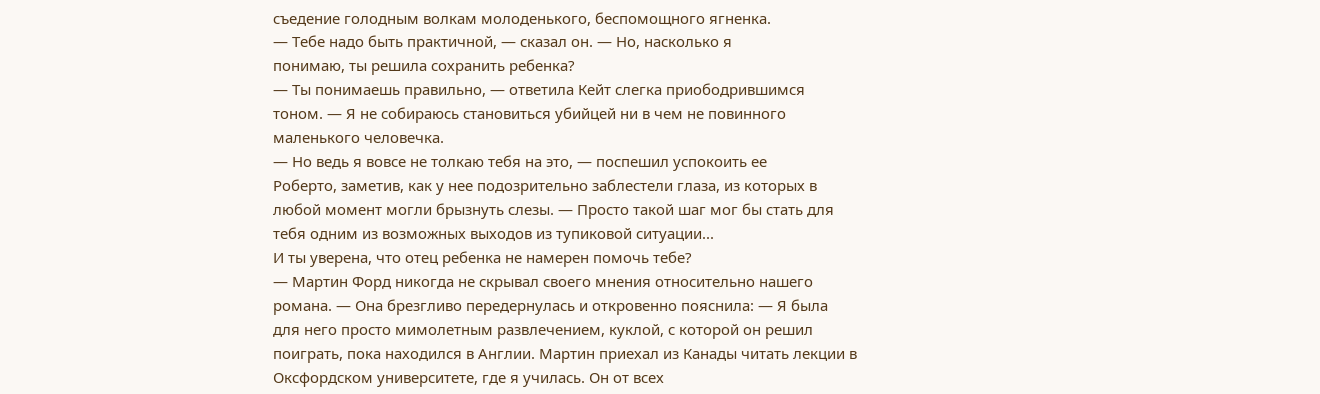съедение голодным волкам молоденького, беспомощного ягненка.
— Тебе надо быть практичной, — сказал он. — Но, насколько я
понимаю, ты решила сохранить ребенка?
— Ты понимаешь правильно, — ответила Кейт слегка приободрившимся
тоном. — Я не собираюсь становиться убийцей ни в чем не повинного
маленького человечка.
— Но ведь я вовсе не толкаю тебя на это, — поспешил успокоить ее
Роберто, заметив, как у нее подозрительно заблестели глаза, из которых в
любой момент могли брызнуть слезы. — Просто такой шаг мог бы стать для
тебя одним из возможных выходов из тупиковой ситуации...
И ты уверена, что отец ребенка не намерен помочь тебе?
— Мартин Форд никогда не скрывал своего мнения относительно нашего
романа. — Она брезгливо передернулась и откровенно пояснила: — Я была
для него просто мимолетным развлечением, куклой, с которой он решил
поиграть, пока находился в Англии. Мартин приехал из Канады читать лекции в
Оксфордском университете, где я училась. Он от всех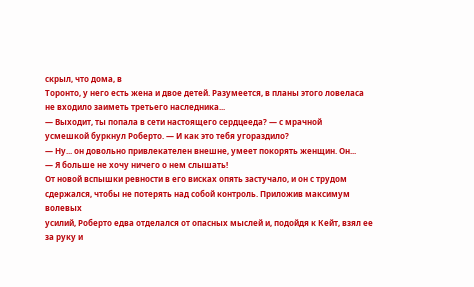скрыл, что дома, в
Торонто, у него есть жена и двое детей. Разумеется, в планы этого ловеласа
не входило заиметь третьего наследника...
— Выходит, ты попала в сети настоящего сердцееда? — с мрачной
усмешкой буркнул Роберто. — И как это тебя угораздило?
— Ну... он довольно привлекателен внешне, умеет покорять женщин. Он...
— Я больше не хочу ничего о нем слышать!
От новой вспышки ревности в его висках опять застучало, и он с трудом
сдержался, чтобы не потерять над собой контроль. Приложив максимум волевых
усилий, Роберто едва отделался от опасных мыслей и, подойдя к Кейт, взял ее
за руку и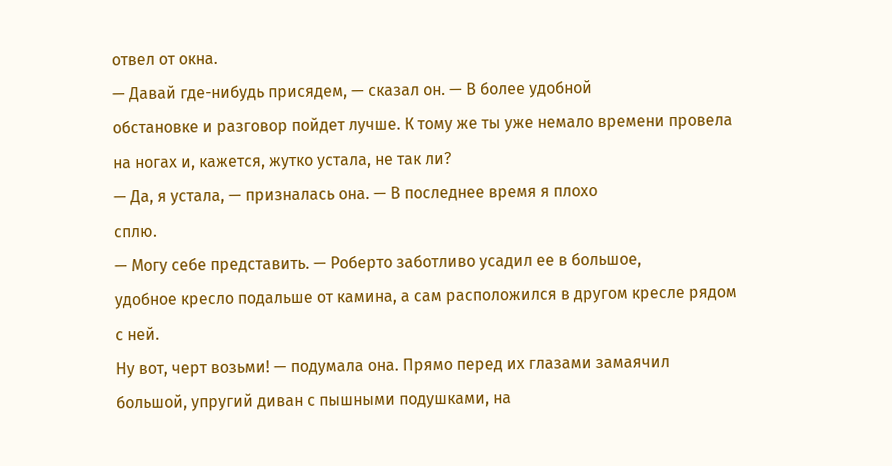отвел от окна.
— Давай где-нибудь присядем, — сказал он. — В более удобной
обстановке и разговор пойдет лучше. К тому же ты уже немало времени провела
на ногах и, кажется, жутко устала, не так ли?
— Да, я устала, — призналась она. — В последнее время я плохо
сплю.
— Могу себе представить. — Роберто заботливо усадил ее в большое,
удобное кресло подальше от камина, а сам расположился в другом кресле рядом
с ней.
Ну вот, черт возьми! — подумала она. Прямо перед их глазами замаячил
большой, упругий диван с пышными подушками, на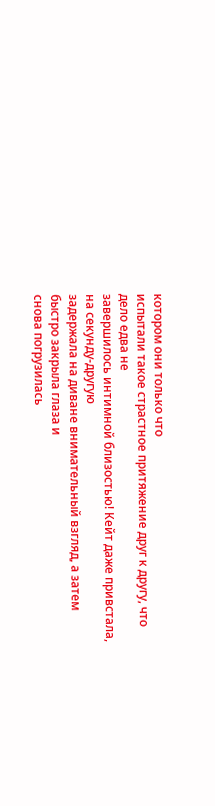котором они только что
испытали такое страстное притяжение друг к другу, что дело едва не
завершилось интимной близостью! Кейт даже привстала, на секунду-другую
задержала на диване внимательный взгляд, а затем быстро закрыла глаза и
снова погрузилась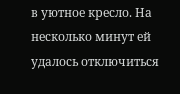в уютное кресло. На несколько минут ей удалось отключиться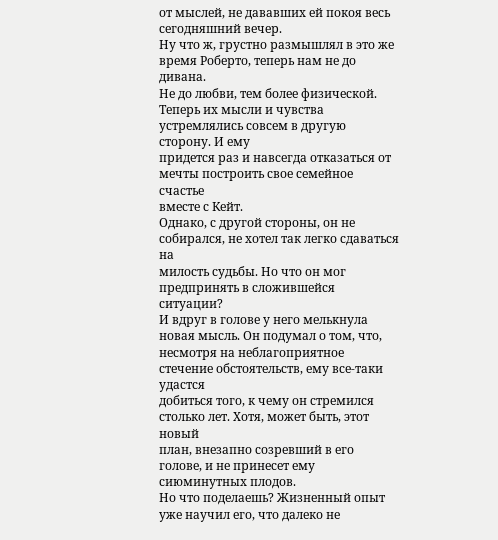от мыслей, не дававших ей покоя весь сегодняшний вечер.
Ну что ж, грустно размышлял в это же время Роберто, теперь нам не до дивана.
Не до любви, тем более физической.
Теперь их мысли и чувства устремлялись совсем в другую сторону. И ему
придется раз и навсегда отказаться от мечты построить свое семейное счастье
вместе с Кейт.
Однако, с другой стороны, он не собирался, не хотел так легко сдаваться на
милость судьбы. Но что он мог предпринять в сложившейся ситуации?
И вдруг в голове у него мелькнула новая мысль. Он подумал о том, что,
несмотря на неблагоприятное стечение обстоятельств, ему все-таки удастся
добиться того, к чему он стремился столько лет. Хотя, может быть, этот новый
план, внезапно созревший в его голове, и не принесет ему сиюминутных плодов.
Но что поделаешь? Жизненный опыт уже научил его, что далеко не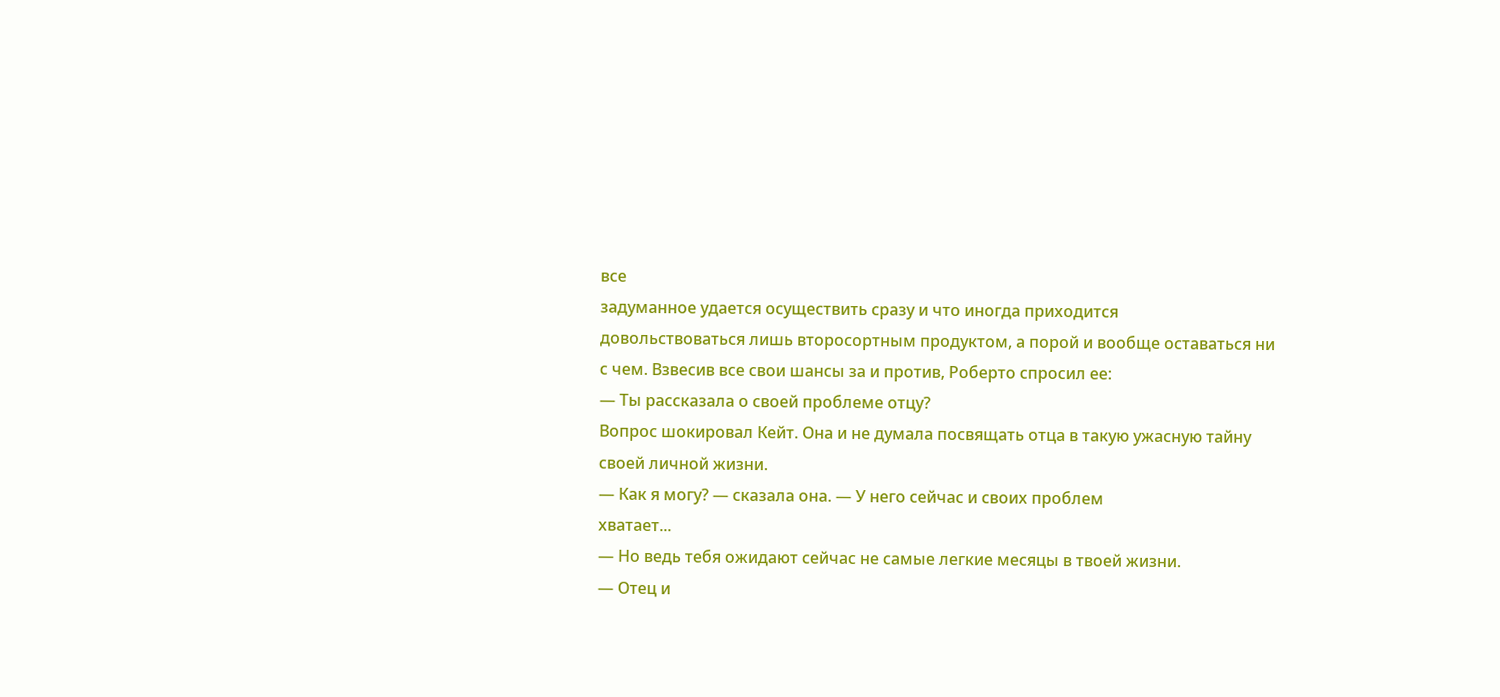все
задуманное удается осуществить сразу и что иногда приходится
довольствоваться лишь второсортным продуктом, а порой и вообще оставаться ни
с чем. Взвесив все свои шансы за и против, Роберто спросил ее:
— Ты рассказала о своей проблеме отцу?
Вопрос шокировал Кейт. Она и не думала посвящать отца в такую ужасную тайну
своей личной жизни.
— Как я могу? — сказала она. — У него сейчас и своих проблем
хватает...
— Но ведь тебя ожидают сейчас не самые легкие месяцы в твоей жизни.
— Отец и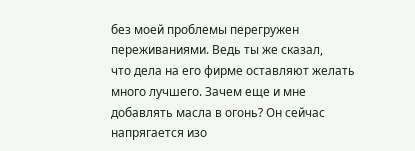без моей проблемы перегружен переживаниями. Ведь ты же сказал,
что дела на его фирме оставляют желать много лучшего. Зачем еще и мне
добавлять масла в огонь? Он сейчас напрягается изо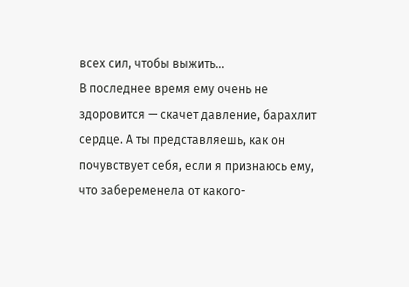всех сил, чтобы выжить...
В последнее время ему очень не здоровится — скачет давление, барахлит
сердце. А ты представляешь, как он почувствует себя, если я признаюсь ему,
что забеременела от какого-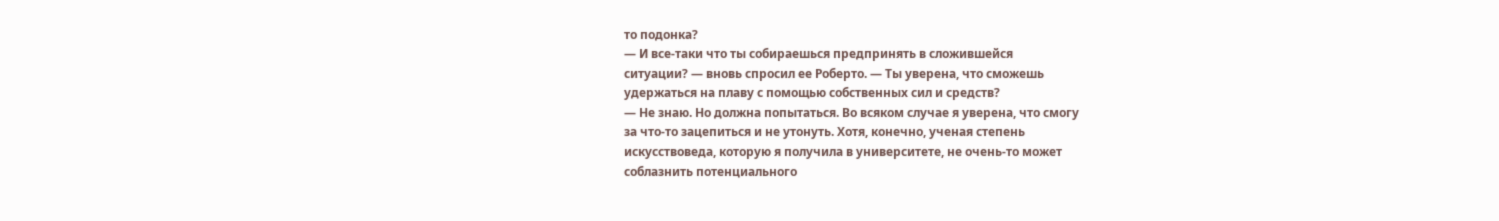то подонка?
— И все-таки что ты собираешься предпринять в сложившейся
ситуации? — вновь спросил ее Роберто. — Ты уверена, что сможешь
удержаться на плаву с помощью собственных сил и средств?
— Не знаю. Но должна попытаться. Во всяком случае я уверена, что смогу
за что-то зацепиться и не утонуть. Хотя, конечно, ученая степень
искусствоведа, которую я получила в университете, не очень-то может
соблазнить потенциального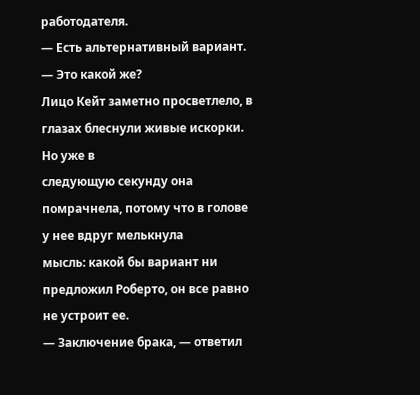работодателя.
— Есть альтернативный вариант.
— Это какой же?
Лицо Кейт заметно просветлело, в глазах блеснули живые искорки. Но уже в
следующую секунду она помрачнела, потому что в голове у нее вдруг мелькнула
мысль: какой бы вариант ни предложил Роберто, он все равно не устроит ее.
— Заключение брака, — ответил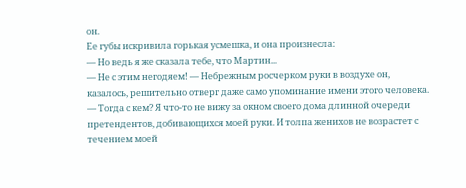он.
Ее губы искривила горькая усмешка, и она произнесла:
— Но ведь я же сказала тебе, что Мартин...
— Не с этим негодяем! — Небрежным росчерком руки в воздухе он,
казалось, решительно отверг даже само упоминание имени этого человека.
— Тогда с кем? Я что-то не вижу за окном своего дома длинной очереди
претендентов, добивающихся моей руки. И толпа женихов не возрастет с
течением моей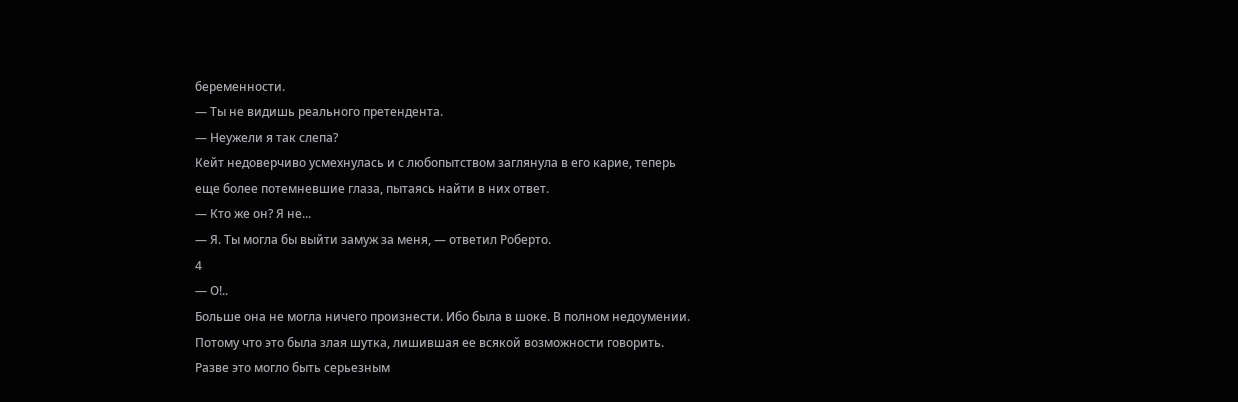беременности.
— Ты не видишь реального претендента.
— Неужели я так слепа?
Кейт недоверчиво усмехнулась и с любопытством заглянула в его карие, теперь
еще более потемневшие глаза, пытаясь найти в них ответ.
— Кто же он? Я не...
— Я. Ты могла бы выйти замуж за меня, — ответил Роберто.
4
— О!..
Больше она не могла ничего произнести. Ибо была в шоке. В полном недоумении.
Потому что это была злая шутка, лишившая ее всякой возможности говорить.
Разве это могло быть серьезным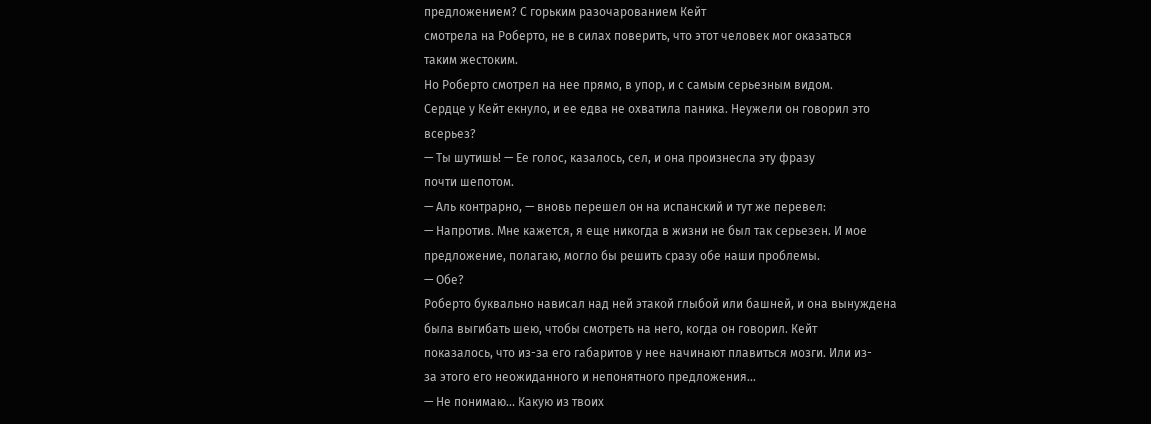предложением? С горьким разочарованием Кейт
смотрела на Роберто, не в силах поверить, что этот человек мог оказаться
таким жестоким.
Но Роберто смотрел на нее прямо, в упор, и с самым серьезным видом.
Сердце у Кейт екнуло, и ее едва не охватила паника. Неужели он говорил это
всерьез?
— Ты шутишь! — Ее голос, казалось, сел, и она произнесла эту фразу
почти шепотом.
— Аль контрарно, — вновь перешел он на испанский и тут же перевел:
— Напротив. Мне кажется, я еще никогда в жизни не был так серьезен. И мое
предложение, полагаю, могло бы решить сразу обе наши проблемы.
— Обе?
Роберто буквально нависал над ней этакой глыбой или башней, и она вынуждена
была выгибать шею, чтобы смотреть на него, когда он говорил. Кейт
показалось, что из-за его габаритов у нее начинают плавиться мозги. Или из-
за этого его неожиданного и непонятного предложения...
— Не понимаю... Какую из твоих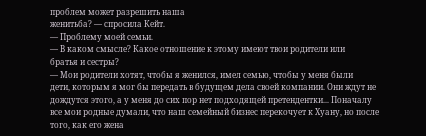проблем может разрешить наша
женитьба? — спросила Кейт.
— Проблему моей семьи.
— В каком смысле? Какое отношение к этому имеют твои родители или
братья и сестры?
— Мои родители хотят, чтобы я женился, имел семью, чтобы у меня были
дети, которым я мог бы передать в будущем дела своей компании. Они ждут не
дождутся этого, а у меня до сих пор нет подходящей претендентки... Поначалу
все мои родные думали, что наш семейный бизнес перекочует к Хуану, но после
того, как его жена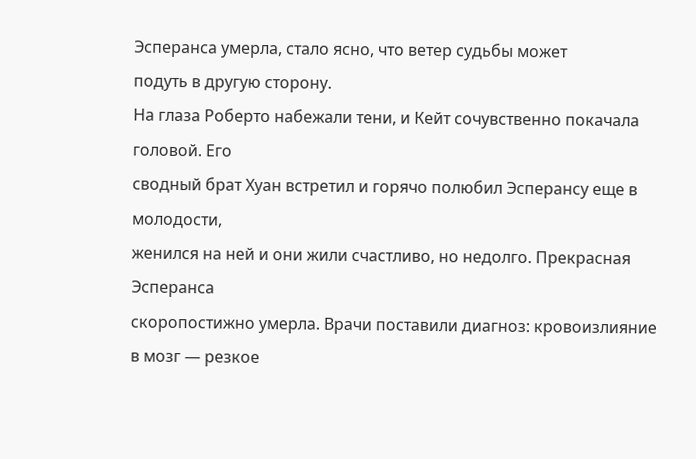Эсперанса умерла, стало ясно, что ветер судьбы может
подуть в другую сторону.
На глаза Роберто набежали тени, и Кейт сочувственно покачала головой. Его
сводный брат Хуан встретил и горячо полюбил Эсперансу еще в молодости,
женился на ней и они жили счастливо, но недолго. Прекрасная Эсперанса
скоропостижно умерла. Врачи поставили диагноз: кровоизлияние в мозг — резкое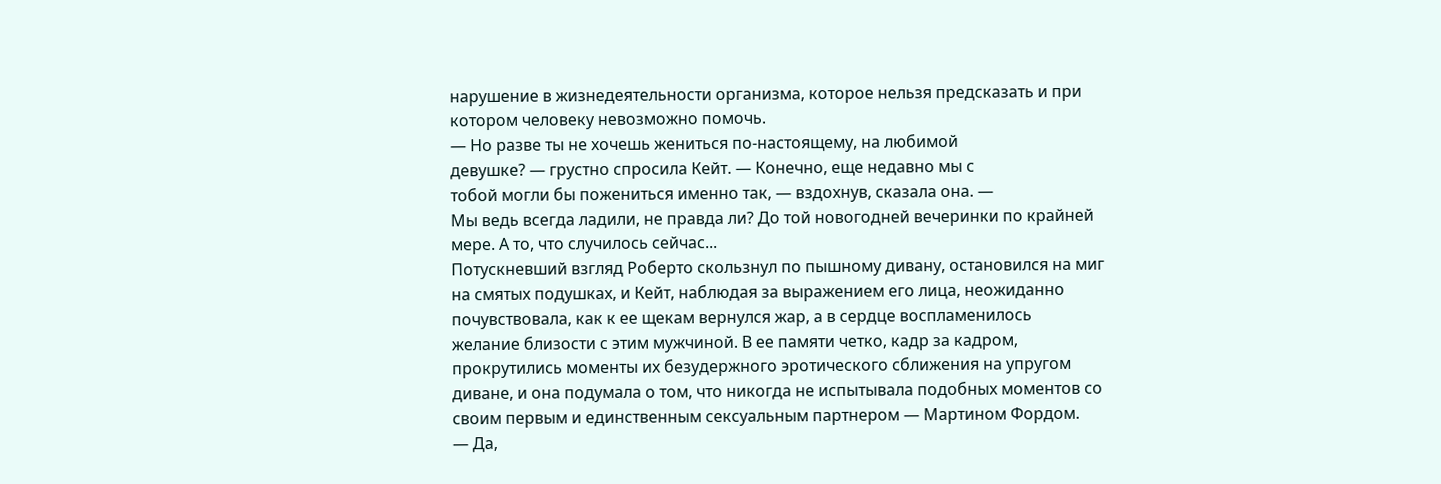нарушение в жизнедеятельности организма, которое нельзя предсказать и при
котором человеку невозможно помочь.
— Но разве ты не хочешь жениться по-настоящему, на любимой
девушке? — грустно спросила Кейт. — Конечно, еще недавно мы с
тобой могли бы пожениться именно так, — вздохнув, сказала она. —
Мы ведь всегда ладили, не правда ли? До той новогодней вечеринки по крайней
мере. А то, что случилось сейчас...
Потускневший взгляд Роберто скользнул по пышному дивану, остановился на миг
на смятых подушках, и Кейт, наблюдая за выражением его лица, неожиданно
почувствовала, как к ее щекам вернулся жар, а в сердце воспламенилось
желание близости с этим мужчиной. В ее памяти четко, кадр за кадром,
прокрутились моменты их безудержного эротического сближения на упругом
диване, и она подумала о том, что никогда не испытывала подобных моментов со
своим первым и единственным сексуальным партнером — Мартином Фордом.
— Да,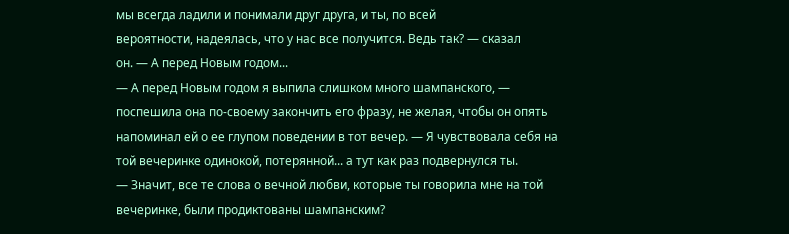мы всегда ладили и понимали друг друга, и ты, по всей
вероятности, надеялась, что у нас все получится. Ведь так? — сказал
он. — А перед Новым годом...
— А перед Новым годом я выпила слишком много шампанского, —
поспешила она по-своему закончить его фразу, не желая, чтобы он опять
напоминал ей о ее глупом поведении в тот вечер. — Я чувствовала себя на
той вечеринке одинокой, потерянной... а тут как раз подвернулся ты.
— Значит, все те слова о вечной любви, которые ты говорила мне на той
вечеринке, были продиктованы шампанским?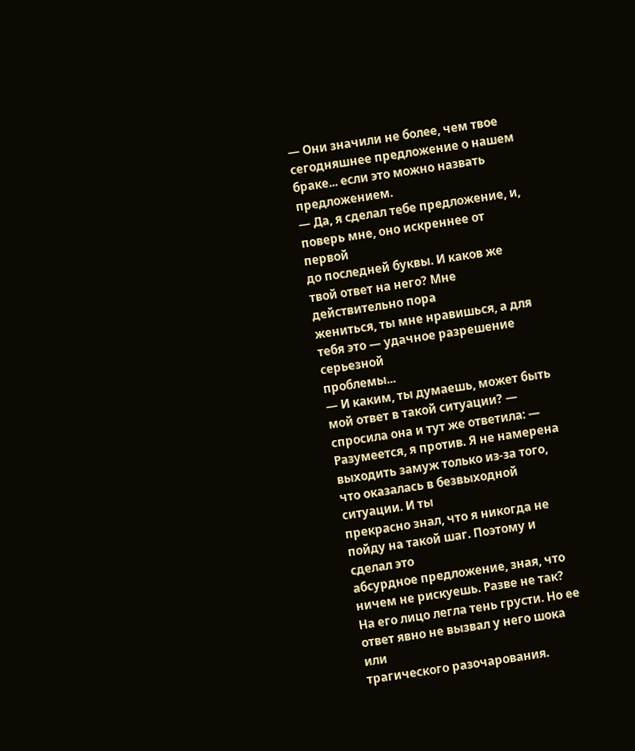— Они значили не более, чем твое сегодняшнее предложение о нашем
браке... если это можно назвать предложением.
— Да, я сделал тебе предложение, и, поверь мне, оно искреннее от первой
до последней буквы. И каков же твой ответ на него? Мне действительно пора
жениться, ты мне нравишься, а для тебя это — удачное разрешение серьезной
проблемы...
— И каким, ты думаешь, может быть мой ответ в такой ситуации? —
спросила она и тут же ответила: — Разумеется, я против. Я не намерена
выходить замуж только из-за того, что оказалась в безвыходной ситуации. И ты
прекрасно знал, что я никогда не пойду на такой шаг. Поэтому и сделал это
абсурдное предложение, зная, что ничем не рискуешь. Разве не так?
На его лицо легла тень грусти. Но ее ответ явно не вызвал у него шока или
трагического разочарования.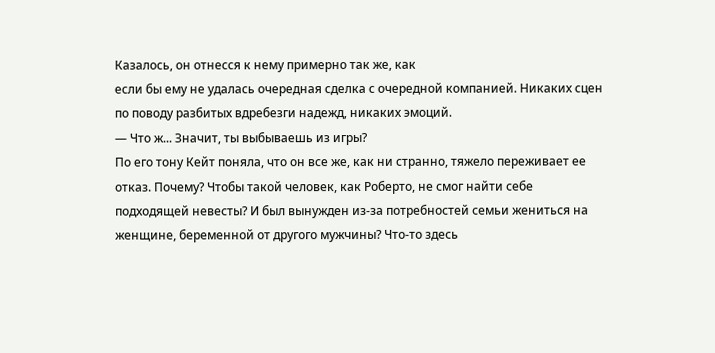Казалось, он отнесся к нему примерно так же, как
если бы ему не удалась очередная сделка с очередной компанией. Никаких сцен
по поводу разбитых вдребезги надежд, никаких эмоций.
— Что ж... Значит, ты выбываешь из игры?
По его тону Кейт поняла, что он все же, как ни странно, тяжело переживает ее
отказ. Почему? Чтобы такой человек, как Роберто, не смог найти себе
подходящей невесты? И был вынужден из-за потребностей семьи жениться на
женщине, беременной от другого мужчины? Что-то здесь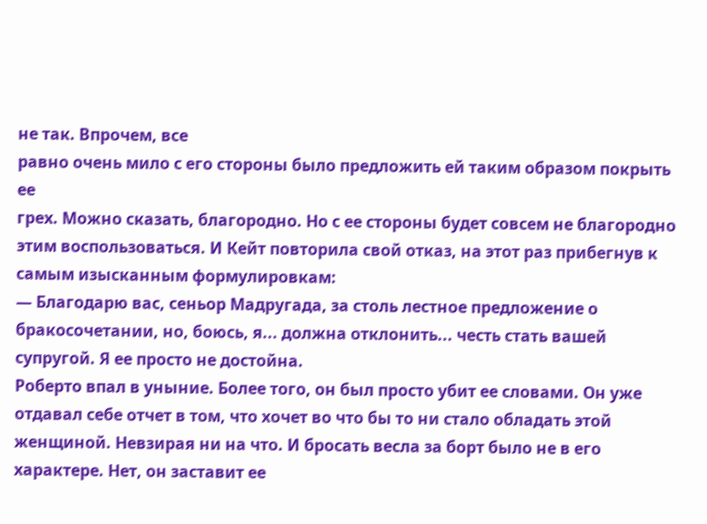не так. Впрочем, все
равно очень мило с его стороны было предложить ей таким образом покрыть ее
грех. Можно сказать, благородно. Но с ее стороны будет совсем не благородно
этим воспользоваться. И Кейт повторила свой отказ, на этот раз прибегнув к
самым изысканным формулировкам:
— Благодарю вас, сеньор Мадругада, за столь лестное предложение о
бракосочетании, но, боюсь, я... должна отклонить... честь стать вашей
супругой. Я ее просто не достойна.
Роберто впал в уныние. Более того, он был просто убит ее словами. Он уже
отдавал себе отчет в том, что хочет во что бы то ни стало обладать этой
женщиной. Невзирая ни на что. И бросать весла за борт было не в его
характере. Нет, он заставит ее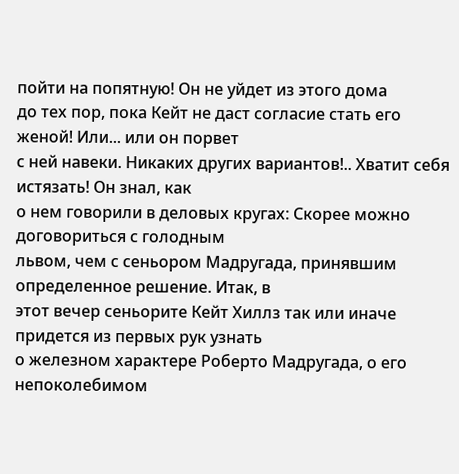пойти на попятную! Он не уйдет из этого дома
до тех пор, пока Кейт не даст согласие стать его женой! Или... или он порвет
с ней навеки. Никаких других вариантов!.. Хватит себя истязать! Он знал, как
о нем говорили в деловых кругах: Скорее можно договориться с голодным
львом, чем с сеньором Мадругада, принявшим определенное решение. Итак, в
этот вечер сеньорите Кейт Хиллз так или иначе придется из первых рук узнать
о железном характере Роберто Мадругада, о его непоколебимом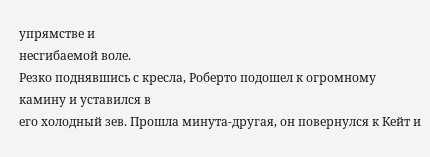упрямстве и
несгибаемой воле.
Резко поднявшись с кресла, Роберто подошел к огромному камину и уставился в
его холодный зев. Прошла минута-другая, он повернулся к Кейт и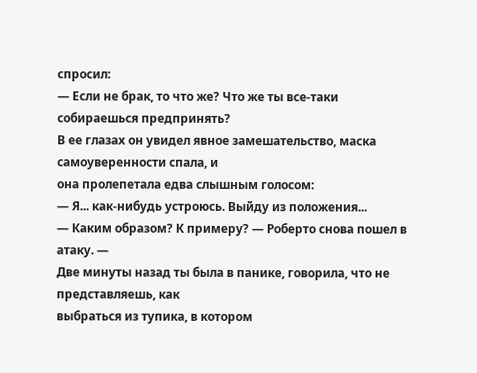спросил:
— Если не брак, то что же? Что же ты все-таки собираешься предпринять?
В ее глазах он увидел явное замешательство, маска самоуверенности спала, и
она пролепетала едва слышным голосом:
— Я... как-нибудь устроюсь. Выйду из положения...
— Каким образом? К примеру? — Роберто снова пошел в атаку. —
Две минуты назад ты была в панике, говорила, что не представляешь, как
выбраться из тупика, в котором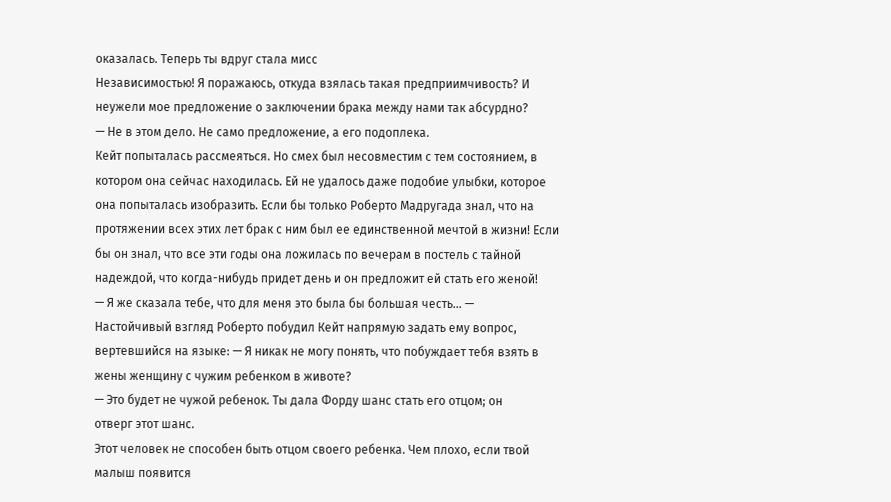оказалась. Теперь ты вдруг стала мисс
Независимостью! Я поражаюсь, откуда взялась такая предприимчивость? И
неужели мое предложение о заключении брака между нами так абсурдно?
— Не в этом дело. Не само предложение, а его подоплека.
Кейт попыталась рассмеяться. Но смех был несовместим с тем состоянием, в
котором она сейчас находилась. Ей не удалось даже подобие улыбки, которое
она попыталась изобразить. Если бы только Роберто Мадругада знал, что на
протяжении всех этих лет брак с ним был ее единственной мечтой в жизни! Если
бы он знал, что все эти годы она ложилась по вечерам в постель с тайной
надеждой, что когда-нибудь придет день и он предложит ей стать его женой!
— Я же сказала тебе, что для меня это была бы большая честь... —
Настойчивый взгляд Роберто побудил Кейт напрямую задать ему вопрос,
вертевшийся на языке: — Я никак не могу понять, что побуждает тебя взять в
жены женщину с чужим ребенком в животе?
— Это будет не чужой ребенок. Ты дала Форду шанс стать его отцом; он
отверг этот шанс.
Этот человек не способен быть отцом своего ребенка. Чем плохо, если твой
малыш появится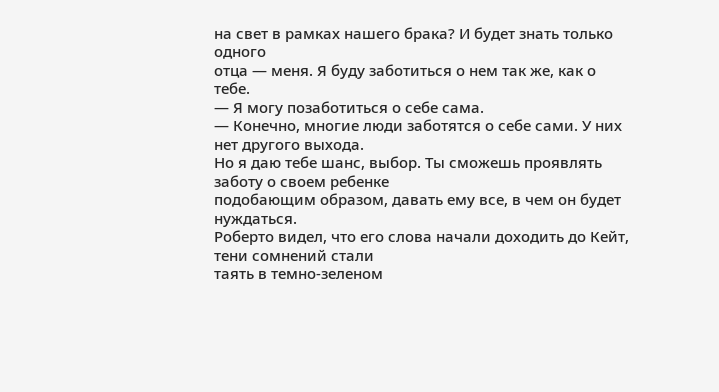на свет в рамках нашего брака? И будет знать только одного
отца — меня. Я буду заботиться о нем так же, как о тебе.
— Я могу позаботиться о себе сама.
— Конечно, многие люди заботятся о себе сами. У них нет другого выхода.
Но я даю тебе шанс, выбор. Ты сможешь проявлять заботу о своем ребенке
подобающим образом, давать ему все, в чем он будет нуждаться.
Роберто видел, что его слова начали доходить до Кейт, тени сомнений стали
таять в темно-зеленом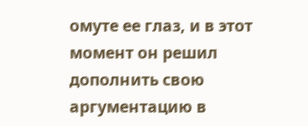омуте ее глаз, и в этот момент он решил дополнить свою
аргументацию в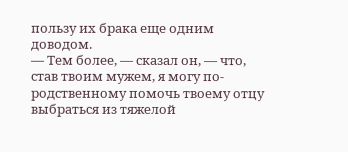пользу их брака еще одним доводом.
— Тем более, — сказал он, — что, став твоим мужем, я могу по-
родственному помочь твоему отцу выбраться из тяжелой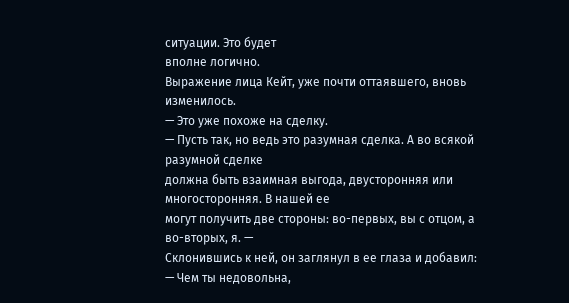ситуации. Это будет
вполне логично.
Выражение лица Кейт, уже почти оттаявшего, вновь изменилось.
— Это уже похоже на сделку.
— Пусть так, но ведь это разумная сделка. А во всякой разумной сделке
должна быть взаимная выгода, двусторонняя или многосторонняя. В нашей ее
могут получить две стороны: во-первых, вы с отцом, а во-вторых, я. —
Склонившись к ней, он заглянул в ее глаза и добавил: — Чем ты недовольна,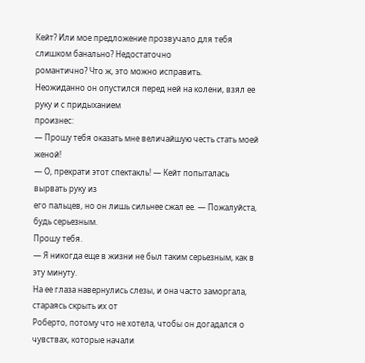Кейт? Или мое предложение прозвучало для тебя слишком банально? Недостаточно
романтично? Что ж, это можно исправить.
Неожиданно он опустился перед ней на колени, взял ее руку и с придыханием
произнес:
— Прошу тебя оказать мне величайшую честь стать моей женой!
— О, прекрати этот спектакль! — Кейт попыталась вырвать руку из
его пальцев, но он лишь сильнее сжал ее. — Пожалуйста, будь серьезным.
Прошу тебя.
— Я никогда еще в жизни не был таким серьезным, как в эту минуту.
На ее глаза навернулись слезы, и она часто заморгала, стараясь скрыть их от
Роберто, потому что не хотела, чтобы он догадался о чувствах, которые начали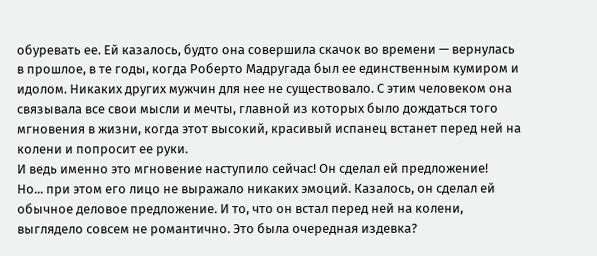обуревать ее. Ей казалось, будто она совершила скачок во времени — вернулась
в прошлое, в те годы, когда Роберто Мадругада был ее единственным кумиром и
идолом. Никаких других мужчин для нее не существовало. С этим человеком она
связывала все свои мысли и мечты, главной из которых было дождаться того
мгновения в жизни, когда этот высокий, красивый испанец встанет перед ней на
колени и попросит ее руки.
И ведь именно это мгновение наступило сейчас! Он сделал ей предложение!
Но... при этом его лицо не выражало никаких эмоций. Казалось, он сделал ей
обычное деловое предложение. И то, что он встал перед ней на колени,
выглядело совсем не романтично. Это была очередная издевка?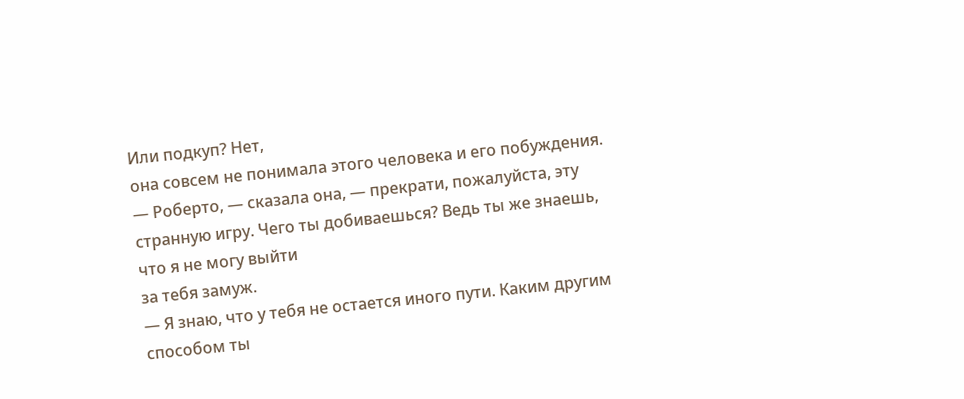Или подкуп? Нет,
она совсем не понимала этого человека и его побуждения.
— Роберто, — сказала она, — прекрати, пожалуйста, эту
странную игру. Чего ты добиваешься? Ведь ты же знаешь, что я не могу выйти
за тебя замуж.
— Я знаю, что у тебя не остается иного пути. Каким другим способом ты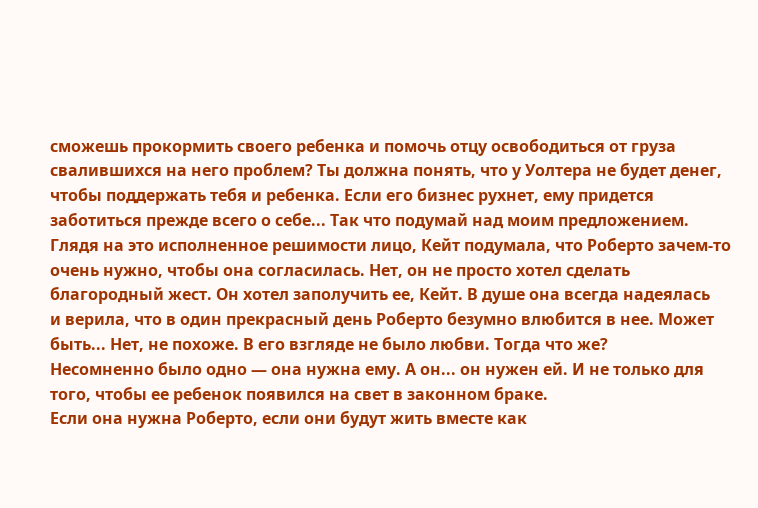сможешь прокормить своего ребенка и помочь отцу освободиться от груза
свалившихся на него проблем? Ты должна понять, что у Уолтера не будет денег,
чтобы поддержать тебя и ребенка. Если его бизнес рухнет, ему придется
заботиться прежде всего о себе... Так что подумай над моим предложением.
Глядя на это исполненное решимости лицо, Кейт подумала, что Роберто зачем-то
очень нужно, чтобы она согласилась. Нет, он не просто хотел сделать
благородный жест. Он хотел заполучить ее, Кейт. В душе она всегда надеялась
и верила, что в один прекрасный день Роберто безумно влюбится в нее. Может
быть... Нет, не похоже. В его взгляде не было любви. Тогда что же?
Несомненно было одно — она нужна ему. А он... он нужен ей. И не только для
того, чтобы ее ребенок появился на свет в законном браке.
Если она нужна Роберто, если они будут жить вместе как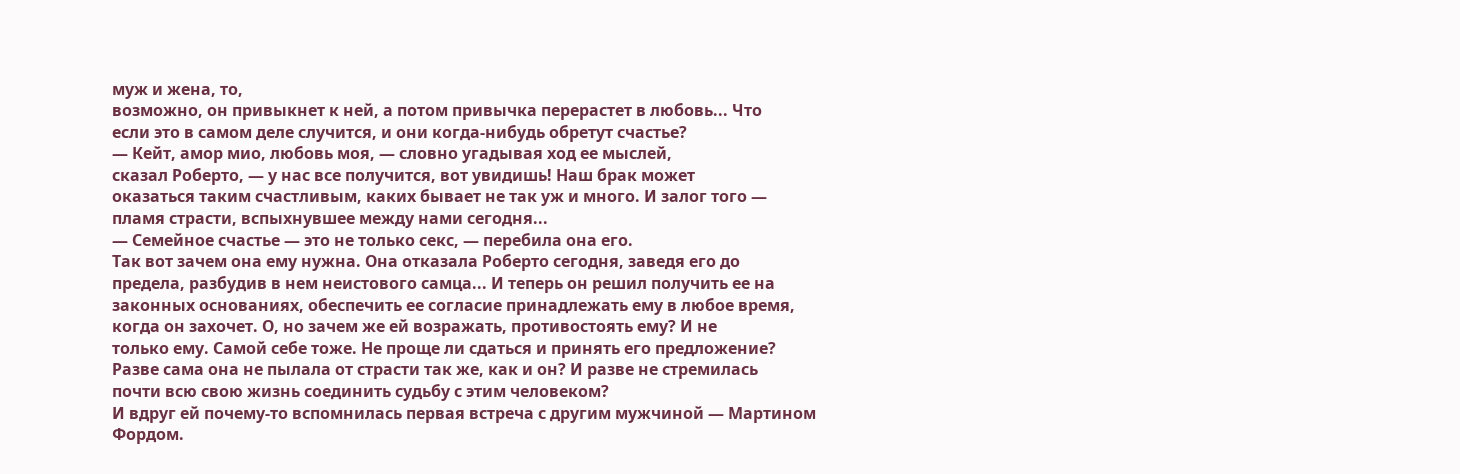муж и жена, то,
возможно, он привыкнет к ней, а потом привычка перерастет в любовь... Что
если это в самом деле случится, и они когда-нибудь обретут счастье?
— Кейт, амор мио, любовь моя, — словно угадывая ход ее мыслей,
сказал Роберто, — у нас все получится, вот увидишь! Наш брак может
оказаться таким счастливым, каких бывает не так уж и много. И залог того —
пламя страсти, вспыхнувшее между нами сегодня...
— Семейное счастье — это не только секс, — перебила она его.
Так вот зачем она ему нужна. Она отказала Роберто сегодня, заведя его до
предела, разбудив в нем неистового самца... И теперь он решил получить ее на
законных основаниях, обеспечить ее согласие принадлежать ему в любое время,
когда он захочет. О, но зачем же ей возражать, противостоять ему? И не
только ему. Самой себе тоже. Не проще ли сдаться и принять его предложение?
Разве сама она не пылала от страсти так же, как и он? И разве не стремилась
почти всю свою жизнь соединить судьбу с этим человеком?
И вдруг ей почему-то вспомнилась первая встреча с другим мужчиной — Мартином
Фордом.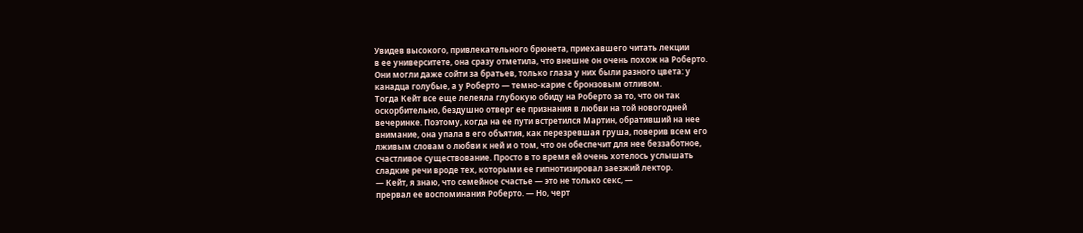Увидев высокого, привлекательного брюнета, приехавшего читать лекции
в ее университете, она сразу отметила, что внешне он очень похож на Роберто.
Они могли даже сойти за братьев, только глаза у них были разного цвета: у
канадца голубые, а у Роберто — темно-карие с бронзовым отливом.
Тогда Кейт все еще лелеяла глубокую обиду на Роберто за то, что он так
оскорбительно, бездушно отверг ее признания в любви на той новогодней
вечеринке. Поэтому, когда на ее пути встретился Мартин, обративший на нее
внимание, она упала в его объятия, как перезревшая груша, поверив всем его
лживым словам о любви к ней и о том, что он обеспечит для нее беззаботное,
счастливое существование. Просто в то время ей очень хотелось услышать
сладкие речи вроде тех, которыми ее гипнотизировал заезжий лектор.
— Кейт, я знаю, что семейное счастье — это не только секс, —
прервал ее воспоминания Роберто. — Но, черт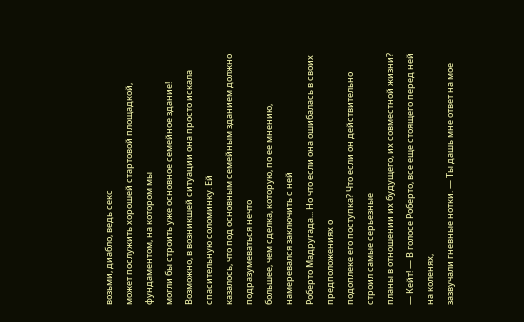возьми, диабло, ведь секс
может послужить хорошей стартовой площадкой, фундаментом, на котором мы
могли бы строить уже основное семейное здание!
Возможно, в возникшей ситуации она просто искала спасительную соломинку. Ей
казалось, что под основным семейным зданием должно подразумеваться нечто
большее, чем сделка, которую, по ее мнению, намеревался заключить с ней
Роберто Мадругада... Но что если она ошибалась в своих предположениях о
подоплеке его поступка? Что если он действительно строил самые серьезные
планы в отношении их будущего, их совместной жизни?
— Кейт! — В голосе Роберто, все еще стоящего перед ней на коленях,
зазвучали гневные нотки. — Ты дашь мне ответ на мое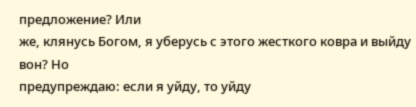предложение? Или
же, клянусь Богом, я уберусь с этого жесткого ковра и выйду вон? Но
предупреждаю: если я уйду, то уйду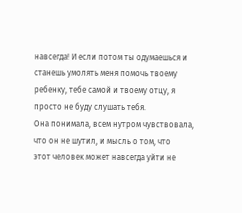навсегда! И если потом ты одумаешься и
станешь умолять меня помочь твоему ребенку, тебе самой и твоему отцу, я
просто не буду слушать тебя.
Она понимала, всем нутром чувствовала, что он не шутил, и мысль о том, что
этот человек может навсегда уйти не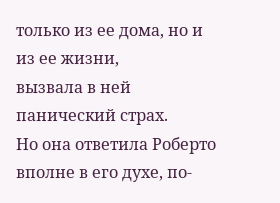только из ее дома, но и из ее жизни,
вызвала в ней панический страх.
Но она ответила Роберто вполне в его духе, по-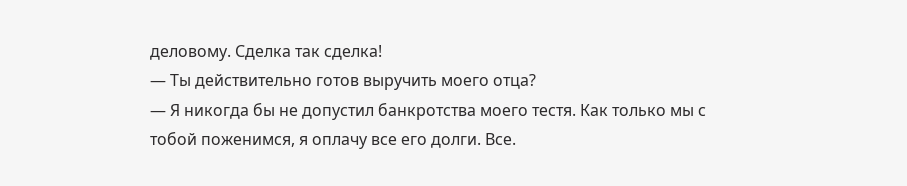деловому. Сделка так сделка!
— Ты действительно готов выручить моего отца?
— Я никогда бы не допустил банкротства моего тестя. Как только мы с
тобой поженимся, я оплачу все его долги. Все.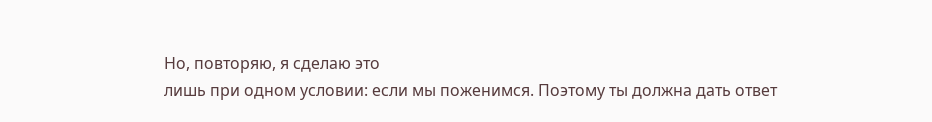Но, повторяю, я сделаю это
лишь при одном условии: если мы поженимся. Поэтому ты должна дать ответ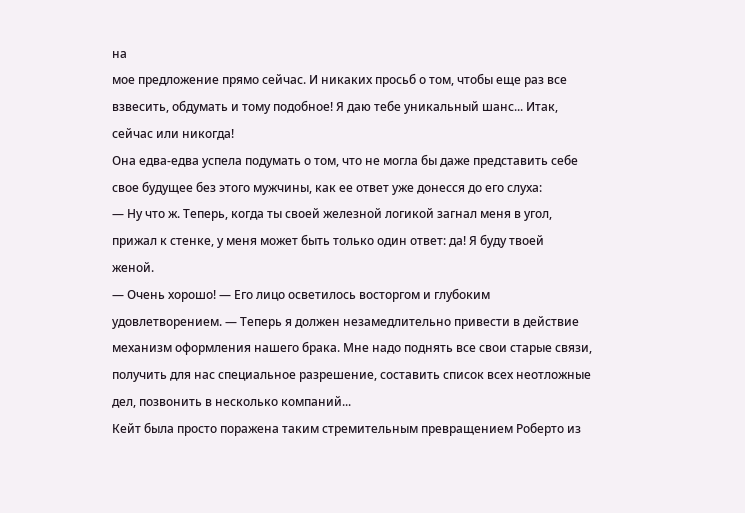на
мое предложение прямо сейчас. И никаких просьб о том, чтобы еще раз все
взвесить, обдумать и тому подобное! Я даю тебе уникальный шанс... Итак,
сейчас или никогда!
Она едва-едва успела подумать о том, что не могла бы даже представить себе
свое будущее без этого мужчины, как ее ответ уже донесся до его слуха:
— Ну что ж. Теперь, когда ты своей железной логикой загнал меня в угол,
прижал к стенке, у меня может быть только один ответ: да! Я буду твоей
женой.
— Очень хорошо! — Его лицо осветилось восторгом и глубоким
удовлетворением. — Теперь я должен незамедлительно привести в действие
механизм оформления нашего брака. Мне надо поднять все свои старые связи,
получить для нас специальное разрешение, составить список всех неотложные
дел, позвонить в несколько компаний...
Кейт была просто поражена таким стремительным превращением Роберто из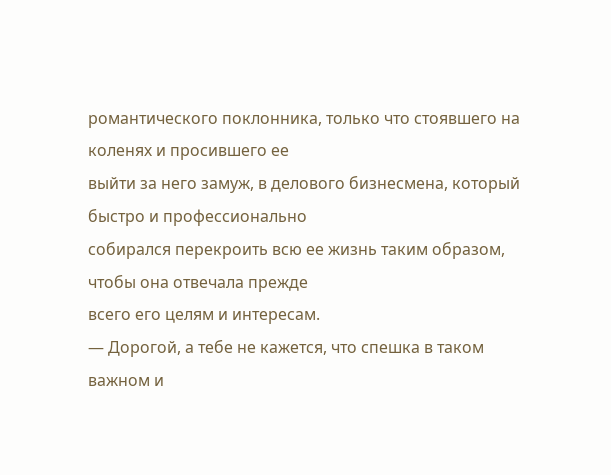романтического поклонника, только что стоявшего на коленях и просившего ее
выйти за него замуж, в делового бизнесмена, который быстро и профессионально
собирался перекроить всю ее жизнь таким образом, чтобы она отвечала прежде
всего его целям и интересам.
— Дорогой, а тебе не кажется, что спешка в таком важном и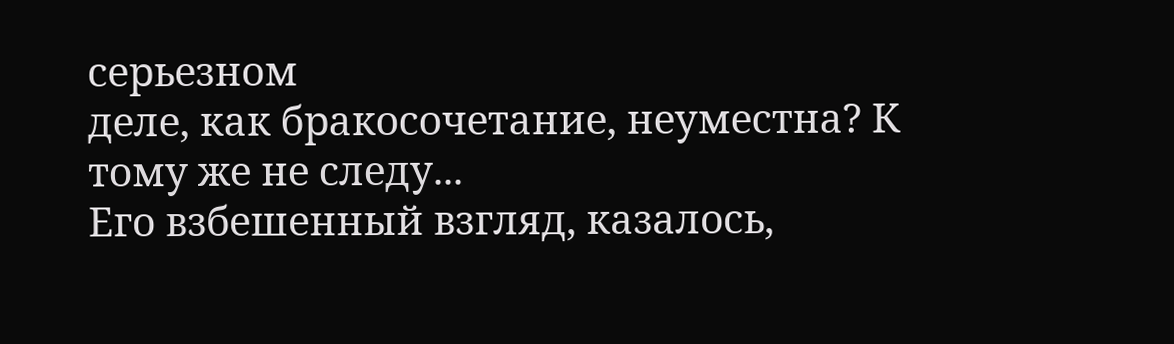серьезном
деле, как бракосочетание, неуместна? К тому же не следу...
Его взбешенный взгляд, казалось,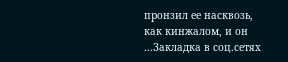пронзил ее насквозь, как кинжалом, и он
...Закладка в соц.сетях